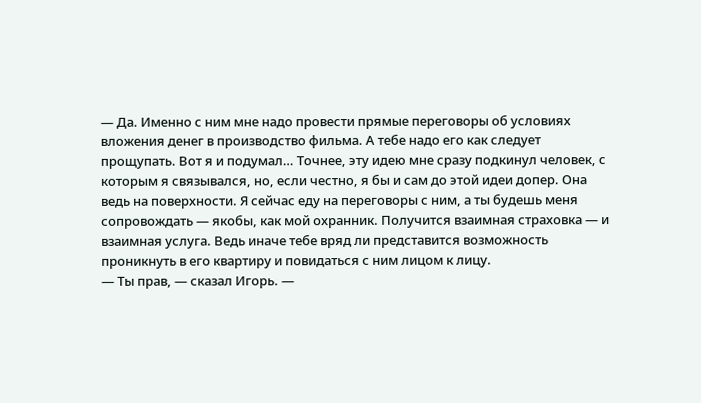— Да. Именно с ним мне надо провести прямые переговоры об условиях вложения денег в производство фильма. А тебе надо его как следует прощупать. Вот я и подумал… Точнее, эту идею мне сразу подкинул человек, с которым я связывался, но, если честно, я бы и сам до этой идеи допер. Она ведь на поверхности. Я сейчас еду на переговоры с ним, а ты будешь меня сопровождать — якобы, как мой охранник. Получится взаимная страховка — и взаимная услуга. Ведь иначе тебе вряд ли представится возможность проникнуть в его квартиру и повидаться с ним лицом к лицу.
— Ты прав, — сказал Игорь. —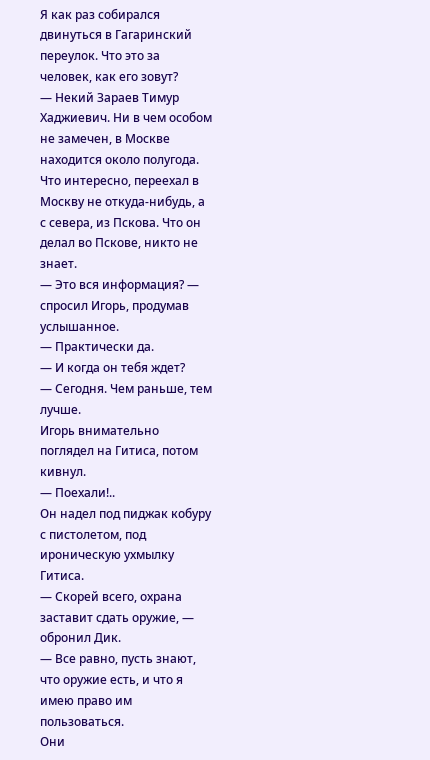Я как раз собирался двинуться в Гагаринский переулок. Что это за человек, как его зовут?
— Некий Зараев Тимур Хаджиевич. Ни в чем особом не замечен, в Москве находится около полугода. Что интересно, переехал в Москву не откуда-нибудь, а с севера, из Пскова. Что он делал во Пскове, никто не знает.
— Это вся информация? — спросил Игорь, продумав услышанное.
— Практически да.
— И когда он тебя ждет?
— Сегодня. Чем раньше, тем лучше.
Игорь внимательно поглядел на Гитиса, потом кивнул.
— Поехали!..
Он надел под пиджак кобуру с пистолетом, под ироническую ухмылку Гитиса.
— Скорей всего, охрана заставит сдать оружие, — обронил Дик.
— Все равно, пусть знают, что оружие есть, и что я имею право им пользоваться.
Они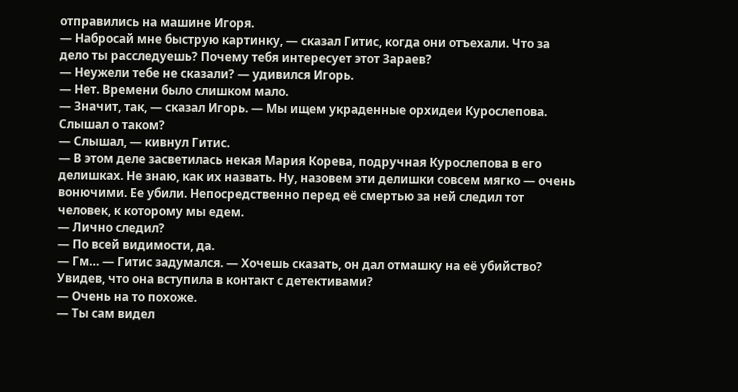отправились на машине Игоря.
— Набросай мне быструю картинку, — сказал Гитис, когда они отъехали. Что за дело ты расследуешь? Почему тебя интересует этот Зараев?
— Неужели тебе не сказали? — удивился Игорь.
— Нет. Времени было слишком мало.
— Значит, так, — сказал Игорь. — Мы ищем украденные орхидеи Курослепова. Слышал о таком?
— Слышал, — кивнул Гитис.
— В этом деле засветилась некая Мария Корева, подручная Курослепова в его делишках. Не знаю, как их назвать. Ну, назовем эти делишки совсем мягко — очень вонючими. Ее убили. Непосредственно перед её смертью за ней следил тот человек, к которому мы едем.
— Лично следил?
— По всей видимости, да.
— Гм… — Гитис задумался. — Хочешь сказать, он дал отмашку на её убийство? Увидев, что она вступила в контакт с детективами?
— Очень на то похоже.
— Ты сам видел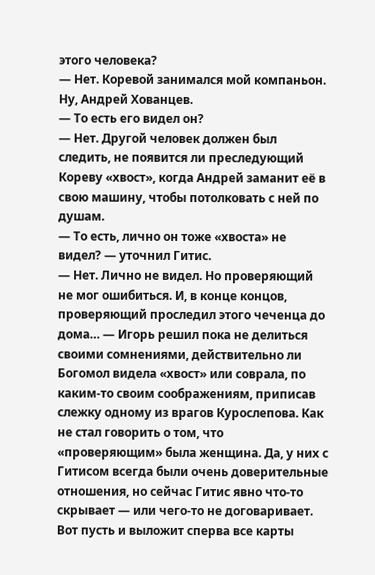этого человека?
— Нет. Коревой занимался мой компаньон. Ну, Андрей Хованцев.
— То есть его видел он?
— Нет. Другой человек должен был следить, не появится ли преследующий Кореву «хвост», когда Андрей заманит её в свою машину, чтобы потолковать с ней по душам.
— То есть, лично он тоже «хвоста» не видел? — уточнил Гитис.
— Нет. Лично не видел. Но проверяющий не мог ошибиться. И, в конце концов, проверяющий проследил этого чеченца до дома… — Игорь решил пока не делиться своими сомнениями, действительно ли Богомол видела «хвост» или соврала, по каким-то своим соображениям, приписав слежку одному из врагов Курослепова. Как не стал говорить о том, что «проверяющим» была женщина. Да, у них с Гитисом всегда были очень доверительные отношения, но сейчас Гитис явно что-то скрывает — или чего-то не договаривает. Вот пусть и выложит сперва все карты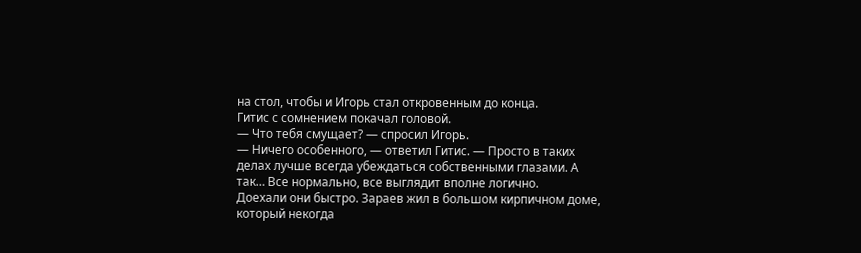на стол, чтобы и Игорь стал откровенным до конца.
Гитис с сомнением покачал головой.
— Что тебя смущает? — спросил Игорь.
— Ничего особенного, — ответил Гитис. — Просто в таких делах лучше всегда убеждаться собственными глазами. А так… Все нормально, все выглядит вполне логично.
Доехали они быстро. Зараев жил в большом кирпичном доме, который некогда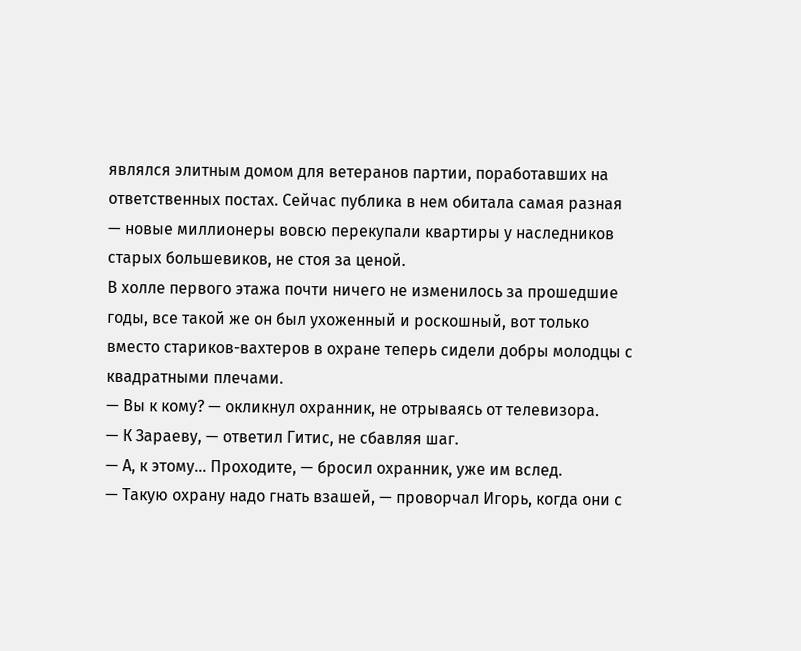являлся элитным домом для ветеранов партии, поработавших на ответственных постах. Сейчас публика в нем обитала самая разная — новые миллионеры вовсю перекупали квартиры у наследников старых большевиков, не стоя за ценой.
В холле первого этажа почти ничего не изменилось за прошедшие годы, все такой же он был ухоженный и роскошный, вот только вместо стариков-вахтеров в охране теперь сидели добры молодцы с квадратными плечами.
— Вы к кому? — окликнул охранник, не отрываясь от телевизора.
— К Зараеву, — ответил Гитис, не сбавляя шаг.
— А, к этому… Проходите, — бросил охранник, уже им вслед.
— Такую охрану надо гнать взашей, — проворчал Игорь, когда они с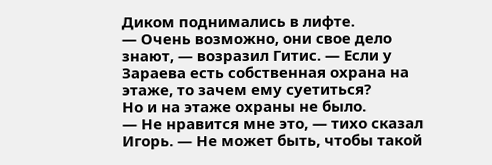Диком поднимались в лифте.
— Очень возможно, они свое дело знают, — возразил Гитис. — Если у Зараева есть собственная охрана на этаже, то зачем ему суетиться?
Но и на этаже охраны не было.
— Не нравится мне это, — тихо сказал Игорь. — Не может быть, чтобы такой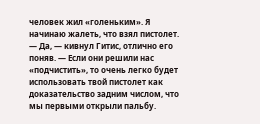человек жил «голеньким». Я начинаю жалеть, что взял пистолет.
— Да, — кивнул Гитис, отлично его поняв. — Если они решили нас «подчистить», то очень легко будет использовать твой пистолет как доказательство задним числом, что мы первыми открыли пальбу.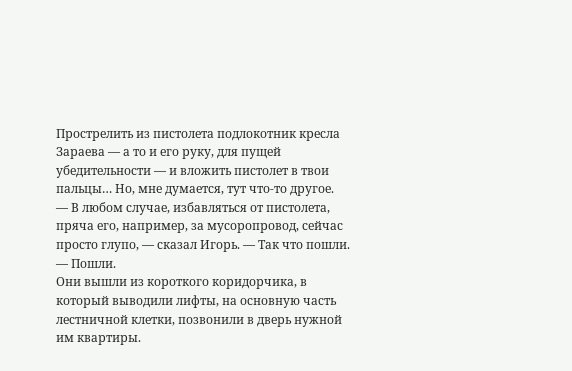Прострелить из пистолета подлокотник кресла Зараева — а то и его руку, для пущей убедительности — и вложить пистолет в твои пальцы… Но, мне думается, тут что-то другое.
— В любом случае, избавляться от пистолета, пряча его, например, за мусоропровод, сейчас просто глупо, — сказал Игорь. — Так что пошли.
— Пошли.
Они вышли из короткого коридорчика, в который выводили лифты, на основную часть лестничной клетки, позвонили в дверь нужной им квартиры.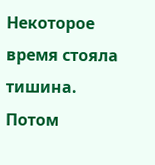Некоторое время стояла тишина. Потом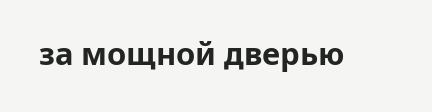за мощной дверью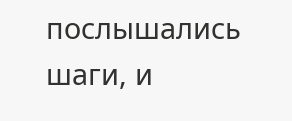послышались шаги, и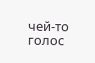чей-то голос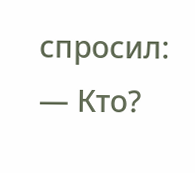спросил:
— Кто?